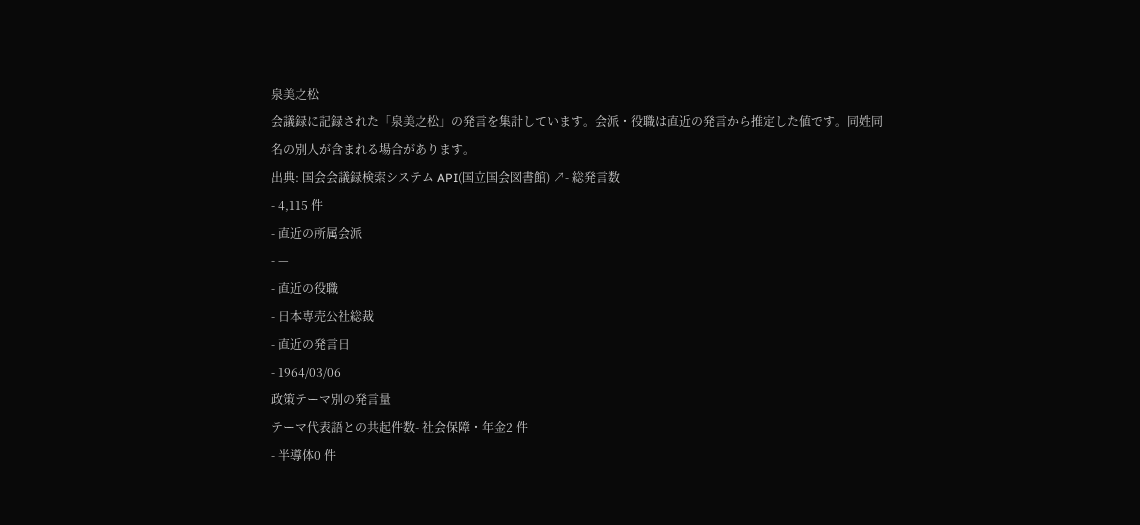泉美之松
会議録に記録された「泉美之松」の発言を集計しています。会派・役職は直近の発言から推定した値です。同姓同名の別人が含まれる場合があります。
出典: 国会会議録検索システム API(国立国会図書館) ↗- 総発言数
- 4,115 件
- 直近の所属会派
- —
- 直近の役職
- 日本専売公社総裁
- 直近の発言日
- 1964/03/06
政策テーマ別の発言量
テーマ代表語との共起件数- 社会保障・年金2 件
- 半導体0 件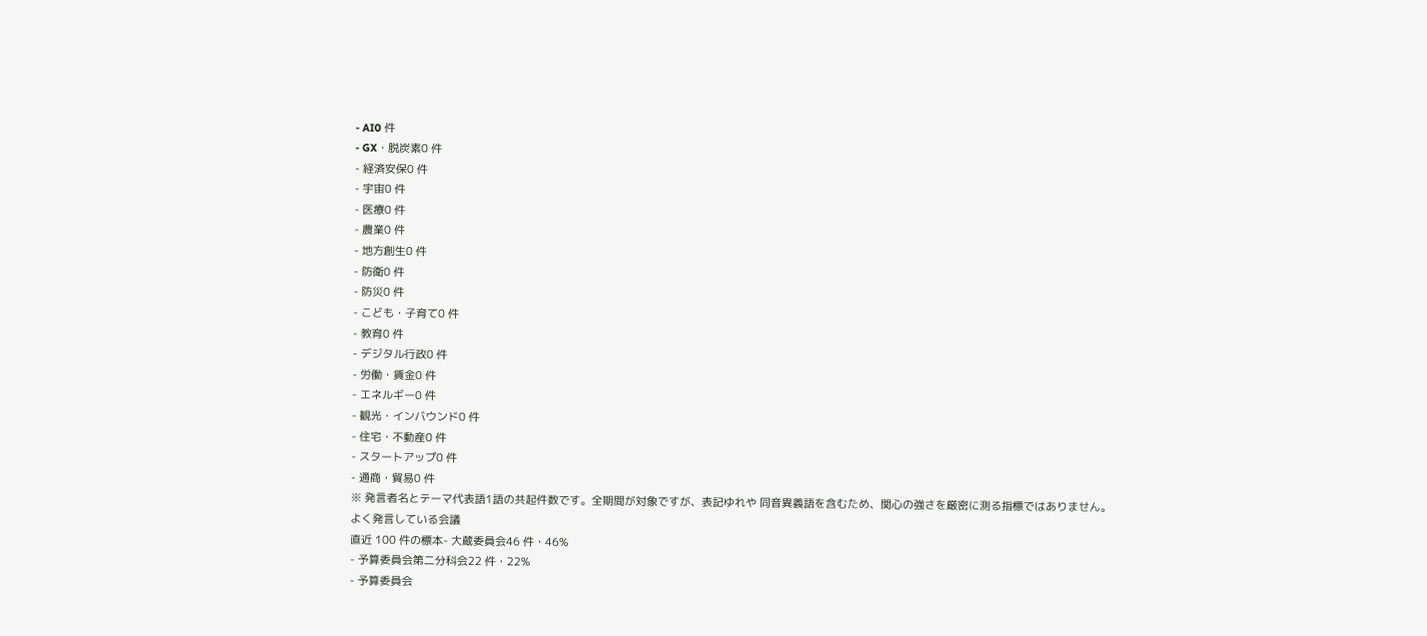- AI0 件
- GX・脱炭素0 件
- 経済安保0 件
- 宇宙0 件
- 医療0 件
- 農業0 件
- 地方創生0 件
- 防衛0 件
- 防災0 件
- こども・子育て0 件
- 教育0 件
- デジタル行政0 件
- 労働・賃金0 件
- エネルギー0 件
- 観光・インバウンド0 件
- 住宅・不動産0 件
- スタートアップ0 件
- 通商・貿易0 件
※ 発言者名とテーマ代表語1語の共起件数です。全期間が対象ですが、表記ゆれや 同音異義語を含むため、関心の強さを厳密に測る指標ではありません。
よく発言している会議
直近 100 件の標本- 大蔵委員会46 件・46%
- 予算委員会第二分科会22 件・22%
- 予算委員会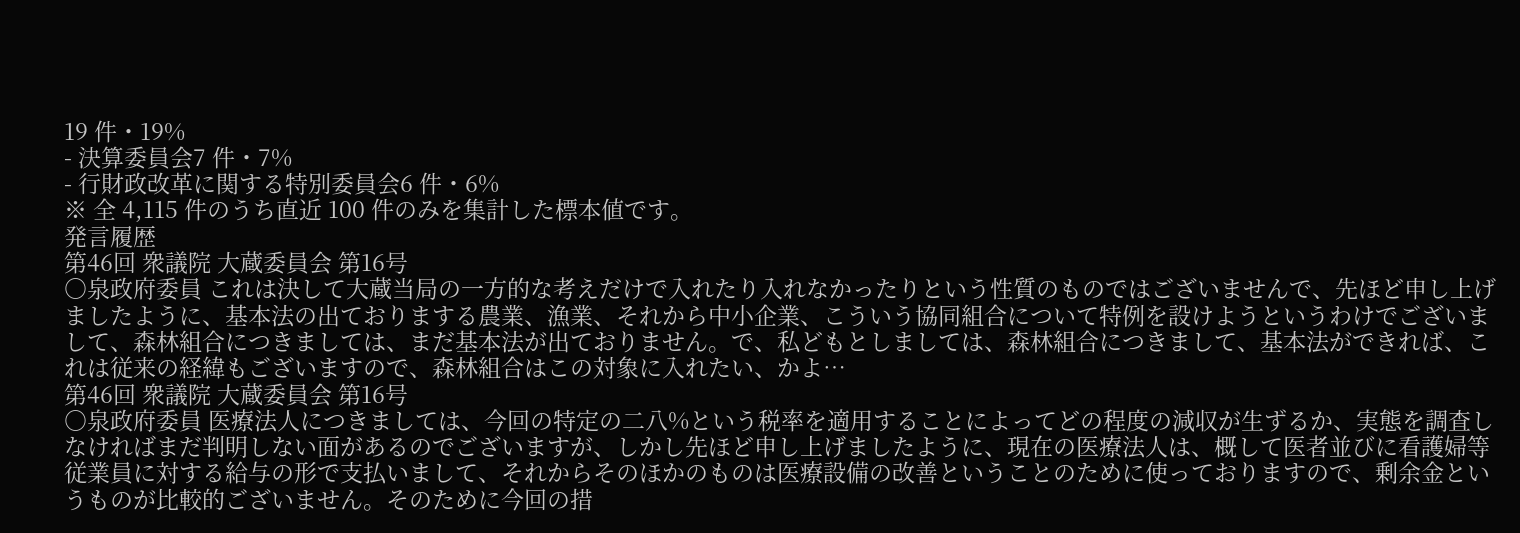19 件・19%
- 決算委員会7 件・7%
- 行財政改革に関する特別委員会6 件・6%
※ 全 4,115 件のうち直近 100 件のみを集計した標本値です。
発言履歴
第46回 衆議院 大蔵委員会 第16号
○泉政府委員 これは決して大蔵当局の一方的な考えだけで入れたり入れなかったりという性質のものではございませんで、先ほど申し上げましたように、基本法の出ておりまする農業、漁業、それから中小企業、こういう協同組合について特例を設けようというわけでございまして、森林組合につきましては、まだ基本法が出ておりません。で、私どもとしましては、森林組合につきまして、基本法ができれば、これは従来の経緯もございますので、森林組合はこの対象に入れたい、かよ…
第46回 衆議院 大蔵委員会 第16号
○泉政府委員 医療法人につきましては、今回の特定の二八%という税率を適用することによってどの程度の減収が生ずるか、実態を調査しなければまだ判明しない面があるのでございますが、しかし先ほど申し上げましたように、現在の医療法人は、概して医者並びに看護婦等従業員に対する給与の形で支払いまして、それからそのほかのものは医療設備の改善ということのために使っておりますので、剰余金というものが比較的ございません。そのために今回の措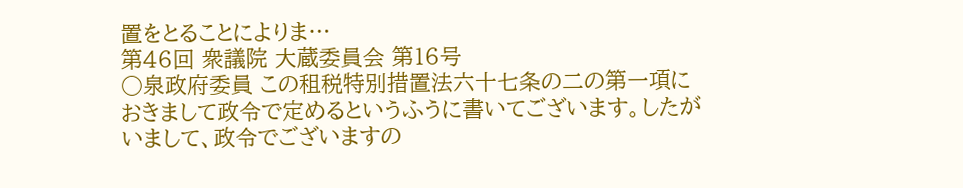置をとることによりま…
第46回 衆議院 大蔵委員会 第16号
○泉政府委員 この租税特別措置法六十七条の二の第一項におきまして政令で定めるというふうに書いてございます。したがいまして、政令でございますの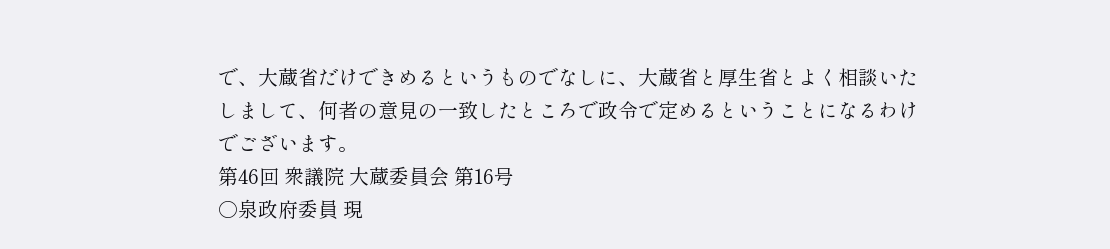で、大蔵省だけできめるというものでなしに、大蔵省と厚生省とよく相談いたしまして、何者の意見の一致したところで政令で定めるということになるわけでございます。
第46回 衆議院 大蔵委員会 第16号
○泉政府委員 現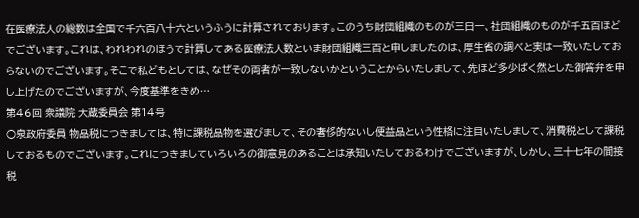在医療法人の総数は全国で千六百八十六というふうに計算されております。このうち財団組織のものが三日一、社団組織のものが千五百ほどでございます。これは、われわれのほうで計算してある医療法人数といま財団組織三百と申しましたのは、厚生省の調べと実は一致いたしておらないのでございます。そこで私どもとしては、なぜその両者が一致しないかということからいたしまして、先ほど多少ばく然とした御答弁を申し上げたのでございますが、今度基準をきめ…
第46回 衆議院 大蔵委員会 第14号
○泉政府委員 物品税につきましては、特に課税品物を選びまして、その奢侈的ないし便益品という性格に注目いたしまして、消費税として課税しておるものでございます。これにつきましていろいろの御意見のあることは承知いたしておるわけでございますが、しかし、三十七年の間接税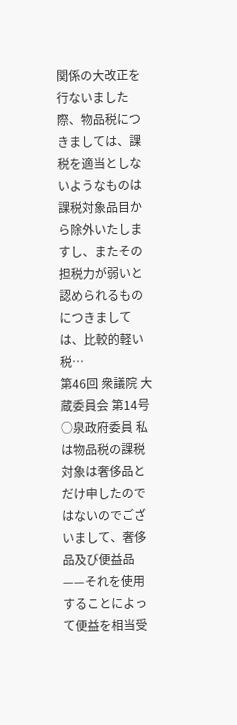関係の大改正を行ないました際、物品税につきましては、課税を適当としないようなものは課税対象品目から除外いたしますし、またその担税力が弱いと認められるものにつきましては、比較的軽い税…
第46回 衆議院 大蔵委員会 第14号
○泉政府委員 私は物品税の課税対象は奢侈品とだけ申したのではないのでございまして、奢侈品及び便益品——それを使用することによって便益を相当受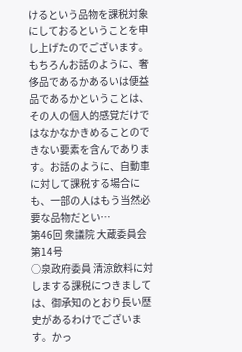けるという品物を課税対象にしておるということを申し上げたのでございます。もちろんお話のように、奢侈品であるかあるいは便益品であるかということは、その人の個人的感覚だけではなかなかきめることのできない要素を含んであります。お話のように、自動車に対して課税する場合にも、一部の人はもう当然必要な品物だとい…
第46回 衆議院 大蔵委員会 第14号
○泉政府委員 清涼飲料に対しまする課税につきましては、御承知のとおり長い歴史があるわけでございます。かっ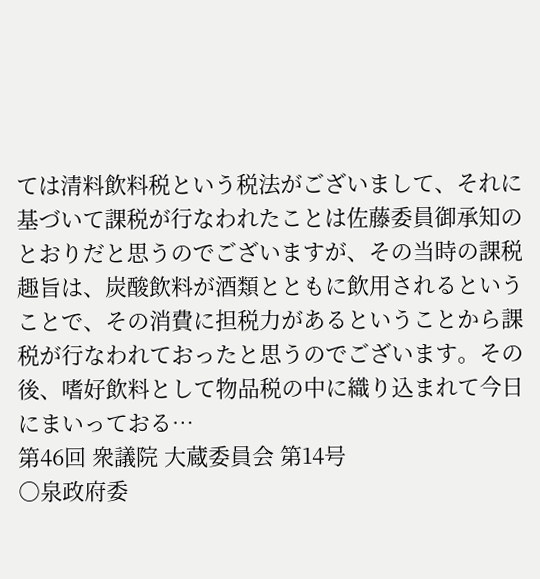ては清料飲料税という税法がございまして、それに基づいて課税が行なわれたことは佐藤委員御承知のとおりだと思うのでございますが、その当時の課税趣旨は、炭酸飲料が酒類とともに飲用されるということで、その消費に担税力があるということから課税が行なわれておったと思うのでございます。その後、嗜好飲料として物品税の中に織り込まれて今日にまいっておる…
第46回 衆議院 大蔵委員会 第14号
○泉政府委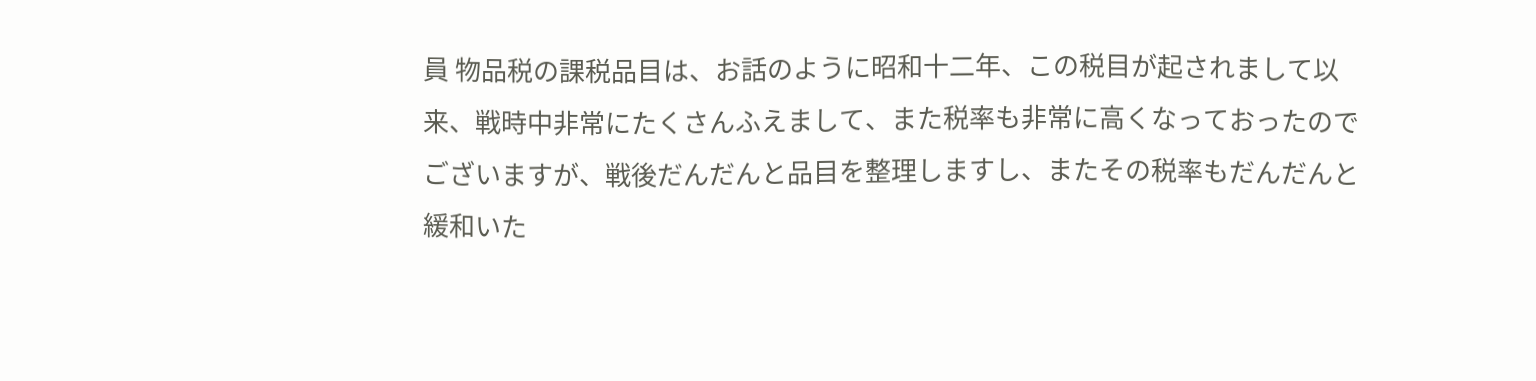員 物品税の課税品目は、お話のように昭和十二年、この税目が起されまして以来、戦時中非常にたくさんふえまして、また税率も非常に高くなっておったのでございますが、戦後だんだんと品目を整理しますし、またその税率もだんだんと緩和いた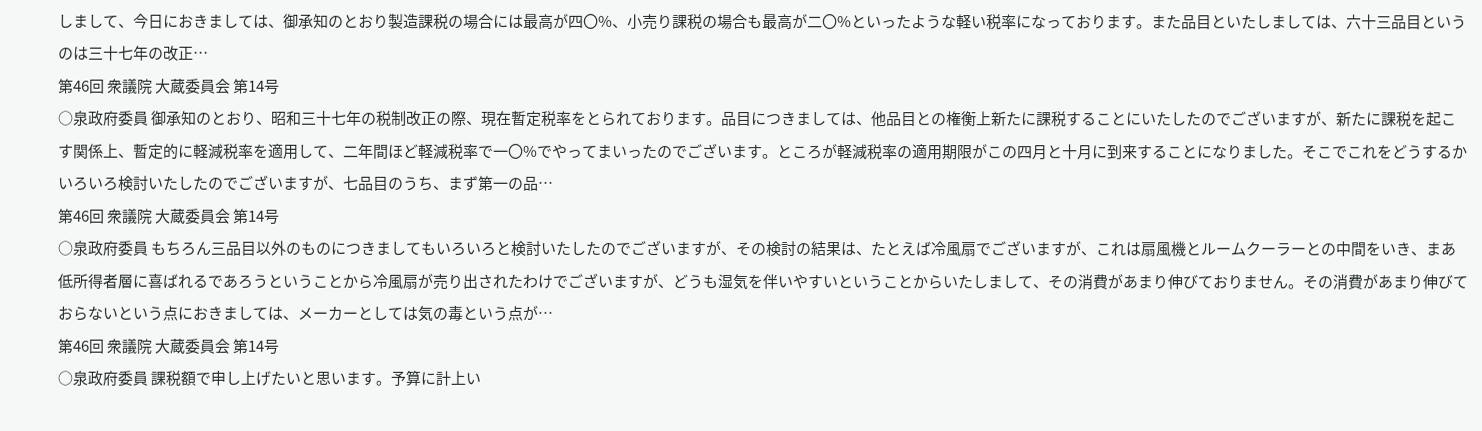しまして、今日におきましては、御承知のとおり製造課税の場合には最高が四〇%、小売り課税の場合も最高が二〇%といったような軽い税率になっております。また品目といたしましては、六十三品目というのは三十七年の改正…
第46回 衆議院 大蔵委員会 第14号
○泉政府委員 御承知のとおり、昭和三十七年の税制改正の際、現在暫定税率をとられております。品目につきましては、他品目との権衡上新たに課税することにいたしたのでございますが、新たに課税を起こす関係上、暫定的に軽減税率を適用して、二年間ほど軽減税率で一〇%でやってまいったのでございます。ところが軽減税率の適用期限がこの四月と十月に到来することになりました。そこでこれをどうするかいろいろ検討いたしたのでございますが、七品目のうち、まず第一の品…
第46回 衆議院 大蔵委員会 第14号
○泉政府委員 もちろん三品目以外のものにつきましてもいろいろと検討いたしたのでございますが、その検討の結果は、たとえば冷風扇でございますが、これは扇風機とルームクーラーとの中間をいき、まあ低所得者層に喜ばれるであろうということから冷風扇が売り出されたわけでございますが、どうも湿気を伴いやすいということからいたしまして、その消費があまり伸びておりません。その消費があまり伸びておらないという点におきましては、メーカーとしては気の毒という点が…
第46回 衆議院 大蔵委員会 第14号
○泉政府委員 課税額で申し上げたいと思います。予算に計上い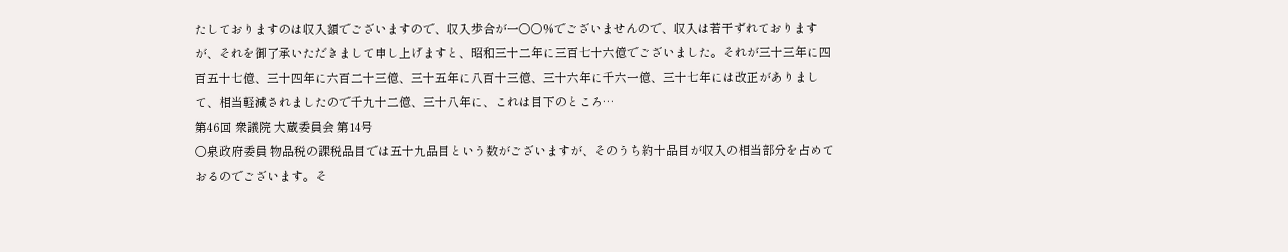たしておりますのは収入額でございますので、収入歩合が一〇〇%でございませんので、収入は若干ずれておりますが、それを御了承いただきまして申し上げますと、昭和三十二年に三百七十六億でございました。それが三十三年に四百五十七億、三十四年に六百二十三億、三十五年に八百十三億、三十六年に千六一億、三十七年には改正がありまして、相当軽減されましたので千九十二億、三十八年に、これは目下のところ…
第46回 衆議院 大蔵委員会 第14号
○泉政府委員 物品税の課税品目では五十九品目という数がございますが、そのうち約十品目が収入の相当部分を占めておるのでございます。そ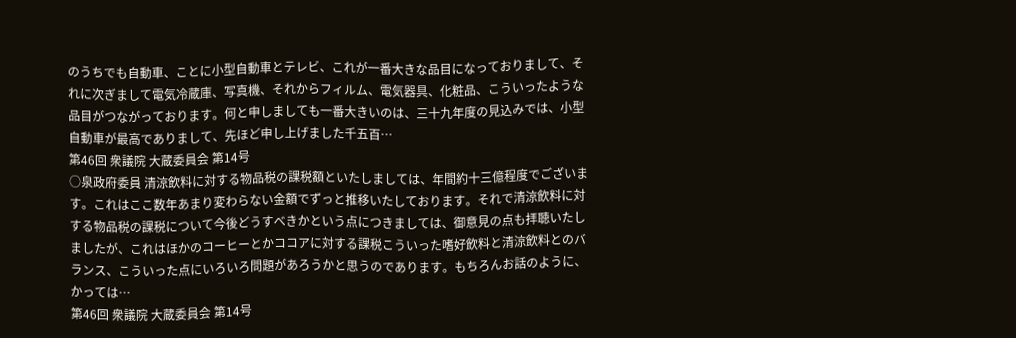のうちでも自動車、ことに小型自動車とテレビ、これが一番大きな品目になっておりまして、それに次ぎまして電気冷蔵庫、写真機、それからフィルム、電気器具、化粧品、こういったような品目がつながっております。何と申しましても一番大きいのは、三十九年度の見込みでは、小型自動車が最高でありまして、先ほど申し上げました千五百…
第46回 衆議院 大蔵委員会 第14号
○泉政府委員 清涼飲料に対する物品税の課税額といたしましては、年間約十三億程度でございます。これはここ数年あまり変わらない金額でずっと推移いたしております。それで清涼飲料に対する物品税の課税について今後どうすべきかという点につきましては、御意見の点も拝聴いたしましたが、これはほかのコーヒーとかココアに対する課税こういった嗜好飲料と清涼飲料とのバランス、こういった点にいろいろ問題があろうかと思うのであります。もちろんお話のように、かっては…
第46回 衆議院 大蔵委員会 第14号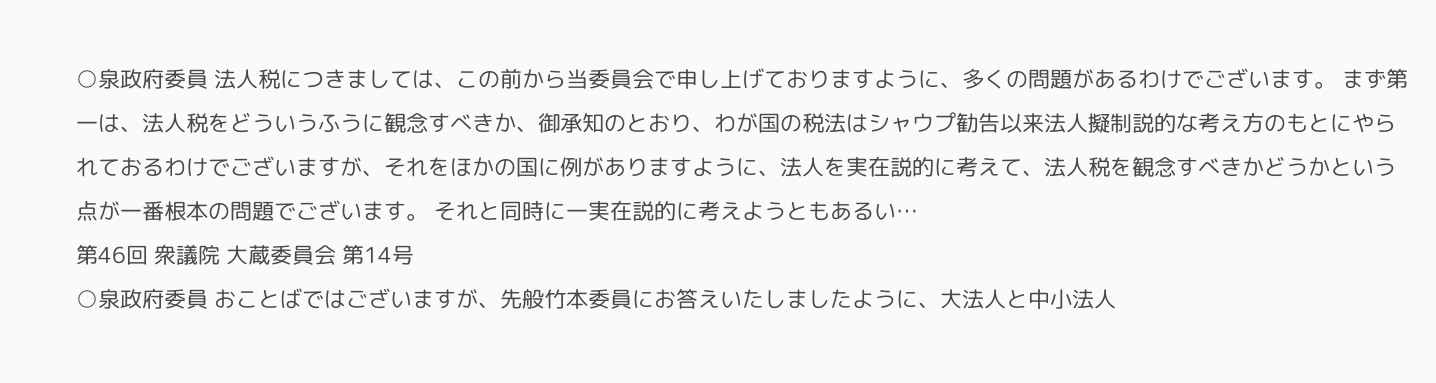○泉政府委員 法人税につきましては、この前から当委員会で申し上げておりますように、多くの問題があるわけでございます。 まず第一は、法人税をどういうふうに観念すべきか、御承知のとおり、わが国の税法はシャウプ勧告以来法人擬制説的な考え方のもとにやられておるわけでございますが、それをほかの国に例がありますように、法人を実在説的に考えて、法人税を観念すべきかどうかという点が一番根本の問題でございます。 それと同時に一実在説的に考えようともあるい…
第46回 衆議院 大蔵委員会 第14号
○泉政府委員 おことばではございますが、先般竹本委員にお答えいたしましたように、大法人と中小法人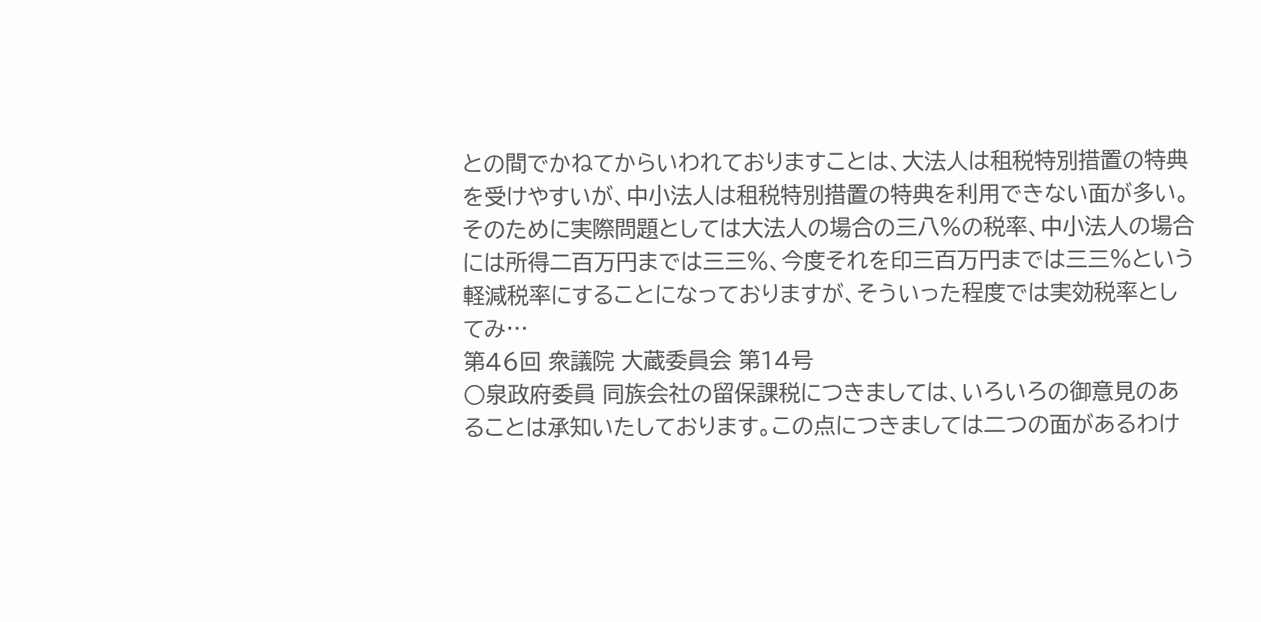との間でかねてからいわれておりますことは、大法人は租税特別措置の特典を受けやすいが、中小法人は租税特別措置の特典を利用できない面が多い。そのために実際問題としては大法人の場合の三八%の税率、中小法人の場合には所得二百万円までは三三%、今度それを印三百万円までは三三%という軽減税率にすることになっておりますが、そういった程度では実効税率としてみ…
第46回 衆議院 大蔵委員会 第14号
○泉政府委員 同族会社の留保課税につきましては、いろいろの御意見のあることは承知いたしております。この点につきましては二つの面があるわけ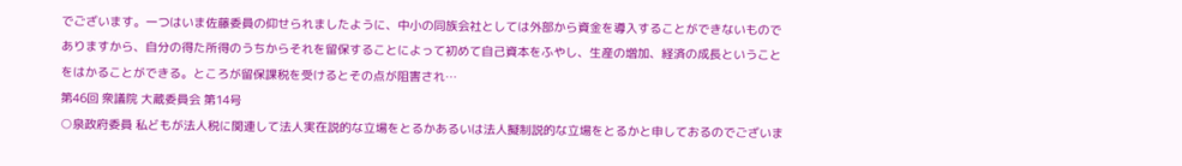でございます。一つはいま佐藤委員の仰せられましたように、中小の同族会社としては外部から資金を導入することができないものでありますから、自分の得た所得のうちからそれを留保することによって初めて自己資本をふやし、生産の増加、経済の成長ということをはかることができる。ところが留保課税を受けるとその点が阻害され…
第46回 衆議院 大蔵委員会 第14号
○泉政府委員 私どもが法人税に関連して法人実在説的な立場をとるかあるいは法人擬制説的な立場をとるかと申しておるのでございま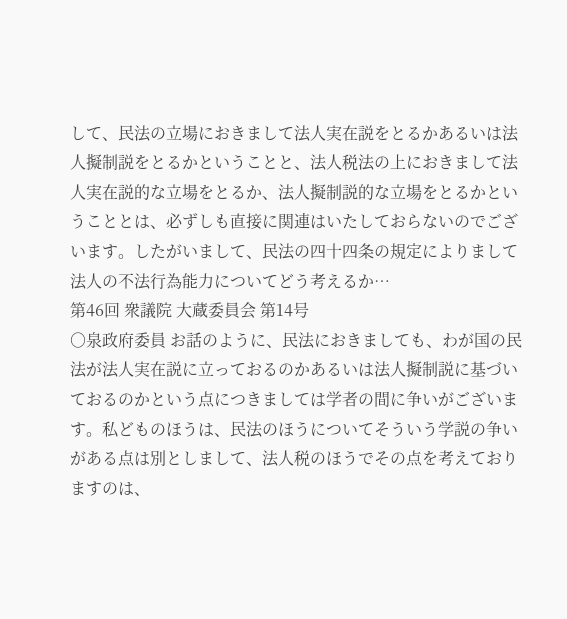して、民法の立場におきまして法人実在説をとるかあるいは法人擬制説をとるかということと、法人税法の上におきまして法人実在説的な立場をとるか、法人擬制説的な立場をとるかということとは、必ずしも直接に関連はいたしておらないのでございます。したがいまして、民法の四十四条の規定によりまして法人の不法行為能力についてどう考えるか…
第46回 衆議院 大蔵委員会 第14号
○泉政府委員 お話のように、民法におきましても、わが国の民法が法人実在説に立っておるのかあるいは法人擬制説に基づいておるのかという点につきましては学者の間に争いがございます。私どものほうは、民法のほうについてそういう学説の争いがある点は別としまして、法人税のほうでその点を考えておりますのは、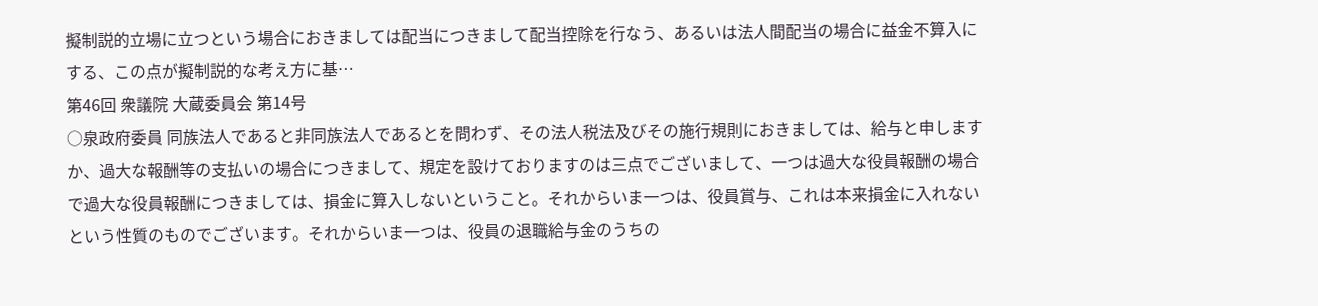擬制説的立場に立つという場合におきましては配当につきまして配当控除を行なう、あるいは法人間配当の場合に益金不算入にする、この点が擬制説的な考え方に基…
第46回 衆議院 大蔵委員会 第14号
○泉政府委員 同族法人であると非同族法人であるとを問わず、その法人税法及びその施行規則におきましては、給与と申しますか、過大な報酬等の支払いの場合につきまして、規定を設けておりますのは三点でございまして、一つは過大な役員報酬の場合で過大な役員報酬につきましては、損金に算入しないということ。それからいま一つは、役員賞与、これは本来損金に入れないという性質のものでございます。それからいま一つは、役員の退職給与金のうちの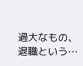過大なもの、退職という…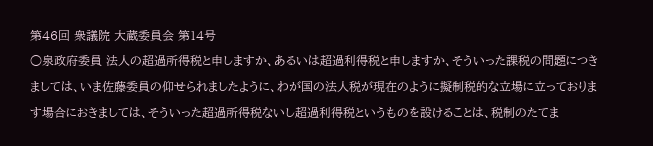第46回 衆議院 大蔵委員会 第14号
○泉政府委員 法人の超過所得税と申しますか、あるいは超過利得税と申しますか、そういった課税の問題につきましては、いま佐藤委員の仰せられましたように、わが国の法人税が現在のように擬制税的な立場に立っております場合におきましては、そういった超過所得税ないし超過利得税というものを設けることは、税制のたてま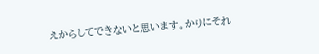えからしてできないと思います。かりにそれ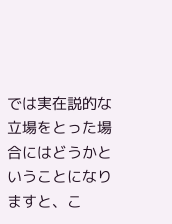では実在説的な立場をとった場合にはどうかということになりますと、こ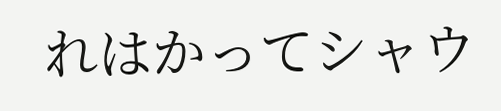れはかってシャウ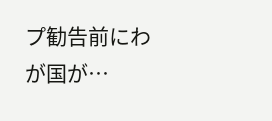プ勧告前にわが国が…